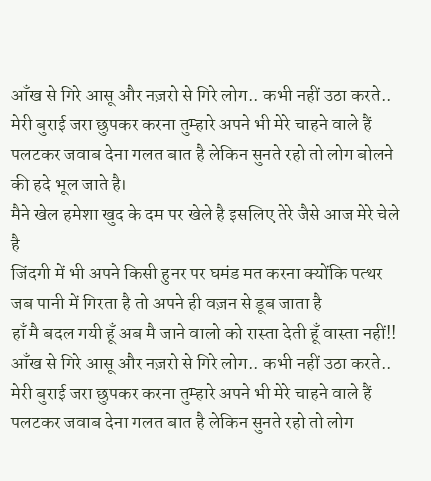आँख से गिरे आसू और नज़रो से गिरे लोग.. कभी नहीं उठा करते..
मेरी बुराई जरा छुपकर करना तुम्हारे अपने भी मेरे चाहने वाले हैं
पलटकर जवाब देना गलत बात है लेकिन सुनते रहो तो लोग बोलने की हदे भूल जाते है।
मैने खेल हमेशा खुद के दम पर खेले है इसलिए तेरे जैसे आज मेरे चेले है
जिंदगी में भी अपने किसी हुनर पर घमंड मत करना क्योंकि पत्थर जब पानी में गिरता है तो अपने ही वज़न से डूब जाता है
हाँ मै बदल गयी हूँ अब मै जाने वालो को रास्ता देती हूँ वास्ता नहीं!!
आँख से गिरे आसू और नज़रो से गिरे लोग.. कभी नहीं उठा करते..
मेरी बुराई जरा छुपकर करना तुम्हारे अपने भी मेरे चाहने वाले हैं
पलटकर जवाब देना गलत बात है लेकिन सुनते रहो तो लोग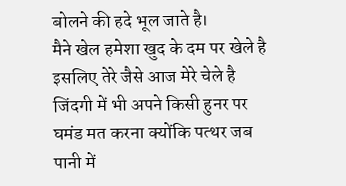बोलने की हदे भूल जाते है।
मैने खेल हमेशा खुद के दम पर खेले है इसलिए तेरे जैसे आज मेरे चेले है
जिंदगी में भी अपने किसी हुनर पर घमंड मत करना क्योंकि पत्थर जब पानी में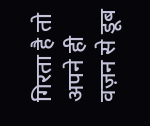गिरता है तो अपने ही वज़न से डूब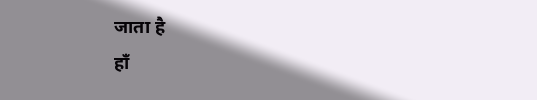जाता है
हाँ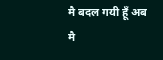मै बदल गयी हूँ अब मै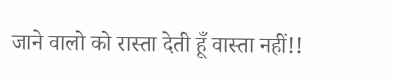जाने वालो को रास्ता देती हूँ वास्ता नहीं!!